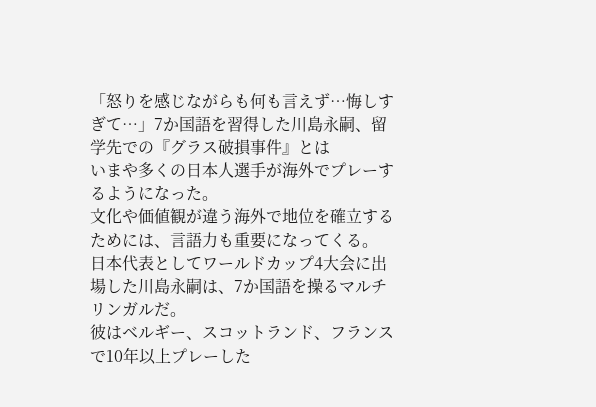「怒りを感じながらも何も言えず…悔しすぎて…」7か国語を習得した川島永嗣、留学先での『グラス破損事件』とは
いまや多くの日本人選手が海外でプレーするようになった。
文化や価値観が違う海外で地位を確立するためには、言語力も重要になってくる。
日本代表としてワールドカップ4大会に出場した川島永嗣は、7か国語を操るマルチリンガルだ。
彼はベルギー、スコットランド、フランスで10年以上プレーした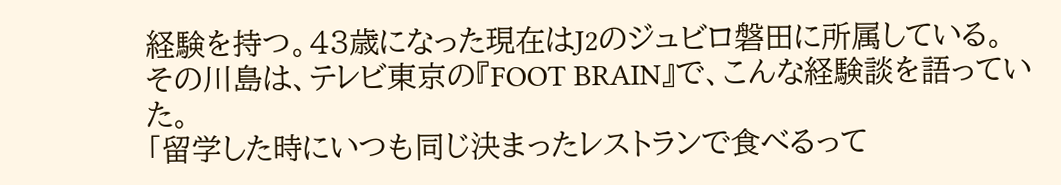経験を持つ。43歳になった現在はJ2のジュビロ磐田に所属している。
その川島は、テレビ東京の『FOOT BRAIN』で、こんな経験談を語っていた。
「留学した時にいつも同じ決まったレストランで食べるって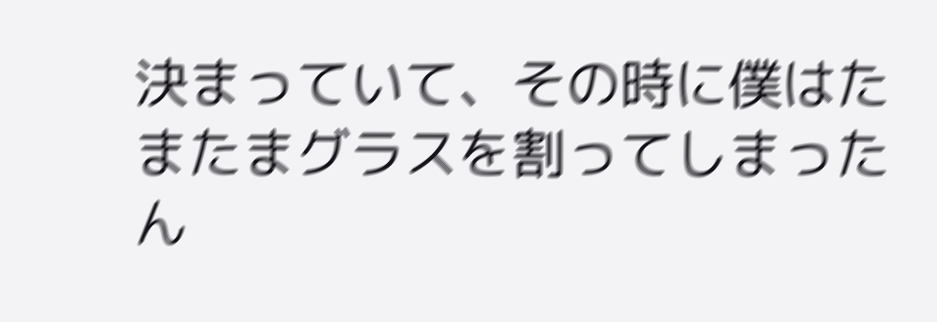決まっていて、その時に僕はたまたまグラスを割ってしまったん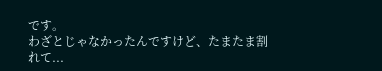です。
わざとじゃなかったんですけど、たまたま割れて...